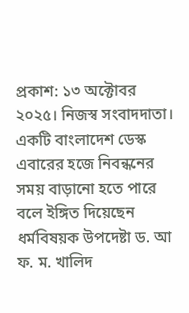প্রকাশ: ১৩ অক্টোবর ২০২৫। নিজস্ব সংবাদদাতা। একটি বাংলাদেশ ডেস্ক
এবারের হজে নিবন্ধনের সময় বাড়ানো হতে পারে বলে ইঙ্গিত দিয়েছেন ধর্মবিষয়ক উপদেষ্টা ড. আ ফ. ম. খালিদ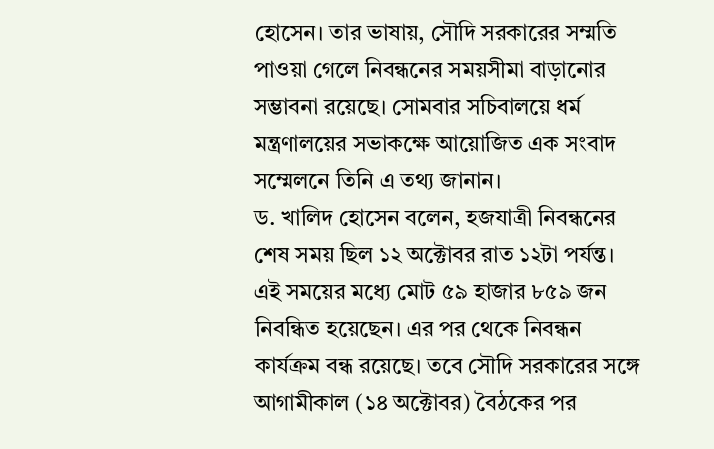হোসেন। তার ভাষায়, সৌদি সরকারের সম্মতি পাওয়া গেলে নিবন্ধনের সময়সীমা বাড়ানোর সম্ভাবনা রয়েছে। সোমবার সচিবালয়ে ধর্ম মন্ত্রণালয়ের সভাকক্ষে আয়োজিত এক সংবাদ সম্মেলনে তিনি এ তথ্য জানান।
ড. খালিদ হোসেন বলেন, হজযাত্রী নিবন্ধনের শেষ সময় ছিল ১২ অক্টোবর রাত ১২টা পর্যন্ত। এই সময়ের মধ্যে মোট ৫৯ হাজার ৮৫৯ জন নিবন্ধিত হয়েছেন। এর পর থেকে নিবন্ধন কার্যক্রম বন্ধ রয়েছে। তবে সৌদি সরকারের সঙ্গে আগামীকাল (১৪ অক্টোবর) বৈঠকের পর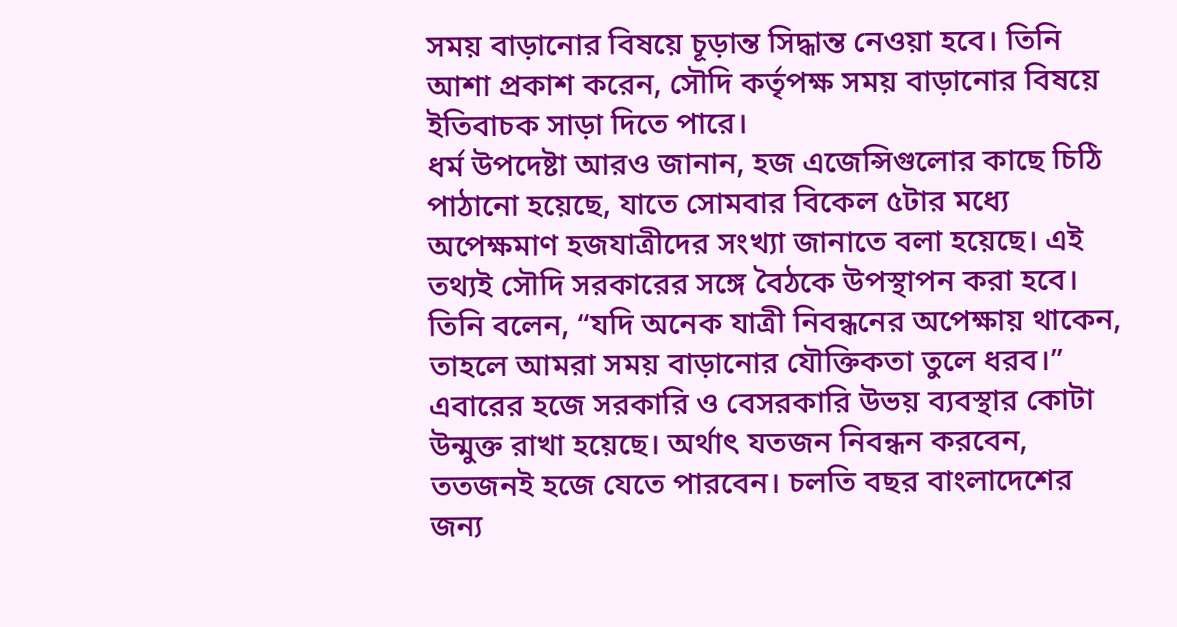সময় বাড়ানোর বিষয়ে চূড়ান্ত সিদ্ধান্ত নেওয়া হবে। তিনি আশা প্রকাশ করেন, সৌদি কর্তৃপক্ষ সময় বাড়ানোর বিষয়ে ইতিবাচক সাড়া দিতে পারে।
ধর্ম উপদেষ্টা আরও জানান, হজ এজেন্সিগুলোর কাছে চিঠি পাঠানো হয়েছে, যাতে সোমবার বিকেল ৫টার মধ্যে অপেক্ষমাণ হজযাত্রীদের সংখ্যা জানাতে বলা হয়েছে। এই তথ্যই সৌদি সরকারের সঙ্গে বৈঠকে উপস্থাপন করা হবে। তিনি বলেন, “যদি অনেক যাত্রী নিবন্ধনের অপেক্ষায় থাকেন, তাহলে আমরা সময় বাড়ানোর যৌক্তিকতা তুলে ধরব।”
এবারের হজে সরকারি ও বেসরকারি উভয় ব্যবস্থার কোটা উন্মুক্ত রাখা হয়েছে। অর্থাৎ যতজন নিবন্ধন করবেন, ততজনই হজে যেতে পারবেন। চলতি বছর বাংলাদেশের জন্য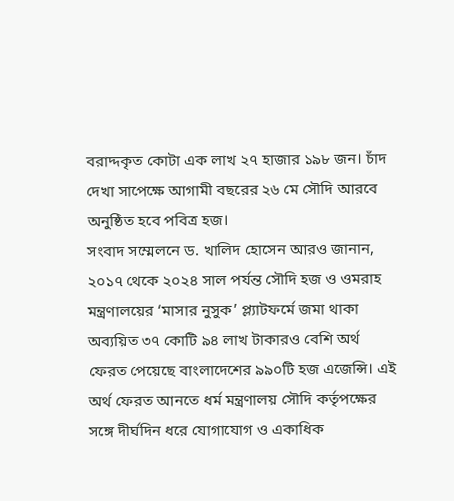বরাদ্দকৃত কোটা এক লাখ ২৭ হাজার ১৯৮ জন। চাঁদ দেখা সাপেক্ষে আগামী বছরের ২৬ মে সৌদি আরবে অনুষ্ঠিত হবে পবিত্র হজ।
সংবাদ সম্মেলনে ড. খালিদ হোসেন আরও জানান, ২০১৭ থেকে ২০২৪ সাল পর্যন্ত সৌদি হজ ও ওমরাহ মন্ত্রণালয়ের ‘মাসার নুসুক’ প্ল্যাটফর্মে জমা থাকা অব্যয়িত ৩৭ কোটি ৯৪ লাখ টাকারও বেশি অর্থ ফেরত পেয়েছে বাংলাদেশের ৯৯০টি হজ এজেন্সি। এই অর্থ ফেরত আনতে ধর্ম মন্ত্রণালয় সৌদি কর্তৃপক্ষের সঙ্গে দীর্ঘদিন ধরে যোগাযোগ ও একাধিক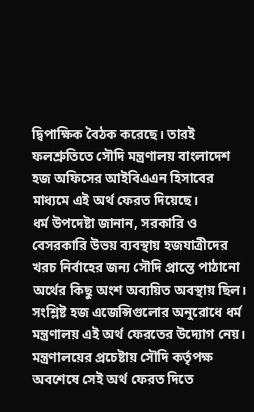দ্বিপাক্ষিক বৈঠক করেছে। তারই ফলশ্রুতিতে সৌদি মন্ত্রণালয় বাংলাদেশ হজ অফিসের আইবিএএন হিসাবের মাধ্যমে এই অর্থ ফেরত দিয়েছে।
ধর্ম উপদেষ্টা জানান, সরকারি ও বেসরকারি উভয় ব্যবস্থায় হজযাত্রীদের খরচ নির্বাহের জন্য সৌদি প্রান্তে পাঠানো অর্থের কিছু অংশ অব্যয়িত অবস্থায় ছিল। সংশ্লিষ্ট হজ এজেন্সিগুলোর অনুরোধে ধর্ম মন্ত্রণালয় এই অর্থ ফেরতের উদ্যোগ নেয়। মন্ত্রণালয়ের প্রচেষ্টায় সৌদি কর্তৃপক্ষ অবশেষে সেই অর্থ ফেরত দিতে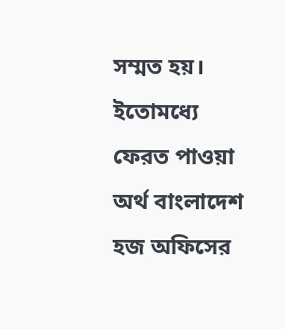সম্মত হয়। ইতোমধ্যে ফেরত পাওয়া অর্থ বাংলাদেশ হজ অফিসের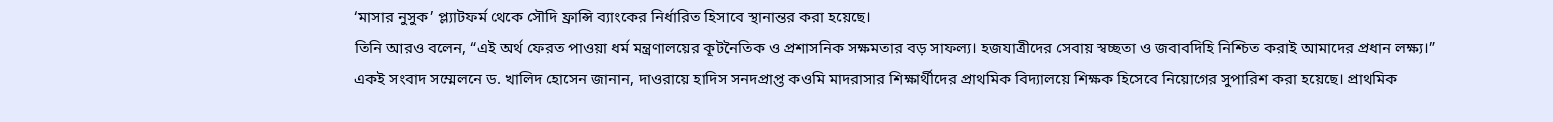‘মাসার নুসুক’ প্ল্যাটফর্ম থেকে সৌদি ফ্রান্সি ব্যাংকের নির্ধারিত হিসাবে স্থানান্তর করা হয়েছে।
তিনি আরও বলেন, “এই অর্থ ফেরত পাওয়া ধর্ম মন্ত্রণালয়ের কূটনৈতিক ও প্রশাসনিক সক্ষমতার বড় সাফল্য। হজযাত্রীদের সেবায় স্বচ্ছতা ও জবাবদিহি নিশ্চিত করাই আমাদের প্রধান লক্ষ্য।”
একই সংবাদ সম্মেলনে ড. খালিদ হোসেন জানান, দাওরায়ে হাদিস সনদপ্রাপ্ত কওমি মাদরাসার শিক্ষার্থীদের প্রাথমিক বিদ্যালয়ে শিক্ষক হিসেবে নিয়োগের সুপারিশ করা হয়েছে। প্রাথমিক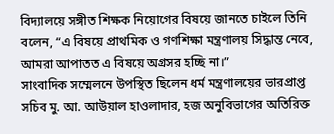বিদ্যালয়ে সঙ্গীত শিক্ষক নিয়োগের বিষয়ে জানতে চাইলে তিনি বলেন, “এ বিষয়ে প্রাথমিক ও গণশিক্ষা মন্ত্রণালয় সিদ্ধান্ত নেবে, আমরা আপাতত এ বিষয়ে অগ্রসর হচ্ছি না।”
সাংবাদিক সম্মেলনে উপস্থিত ছিলেন ধর্ম মন্ত্রণালয়ের ভারপ্রাপ্ত সচিব মু. আ. আউয়াল হাওলাদার, হজ অনুবিভাগের অতিরিক্ত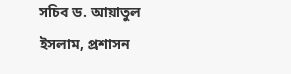সচিব ড. আয়াতুল ইসলাম, প্রশাসন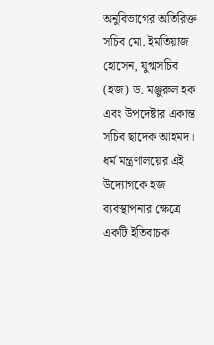অনুবিভাগের অতিরিক্ত সচিব মো. ইমতিয়াজ হোসেন, যুগ্মসচিব (হজ) ড. মঞ্জুরুল হক এবং উপদেষ্টার একান্ত সচিব ছাদেক আহমদ।
ধর্ম মন্ত্রণালয়ের এই উদ্যোগকে হজ ব্যবস্থাপনার ক্ষেত্রে একটি ইতিবাচক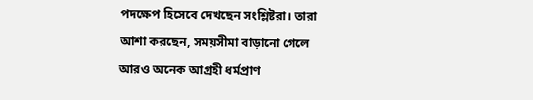পদক্ষেপ হিসেবে দেখছেন সংশ্লিষ্টরা। তারা আশা করছেন, সময়সীমা বাড়ানো গেলে আরও অনেক আগ্রহী ধর্মপ্রাণ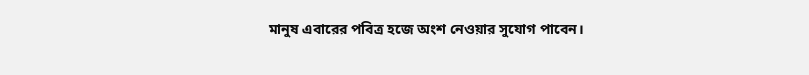মানুষ এবারের পবিত্র হজে অংশ নেওয়ার সুযোগ পাবেন।